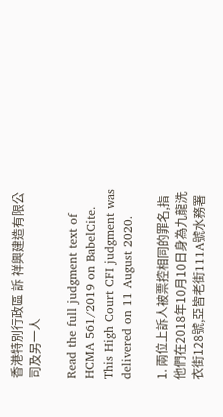香港特別行政區 訴 祥興建造有限公司及另一人

Read the full judgment text of HCMA 561/2019 on BabelCite. This High Court CFI judgment was delivered on 11 August 2020.

1. 兩位上訴人被票控相同的罪名,指他們在2018年10月10日身為九龍洗衣街128號,亞皆老街111A號水務署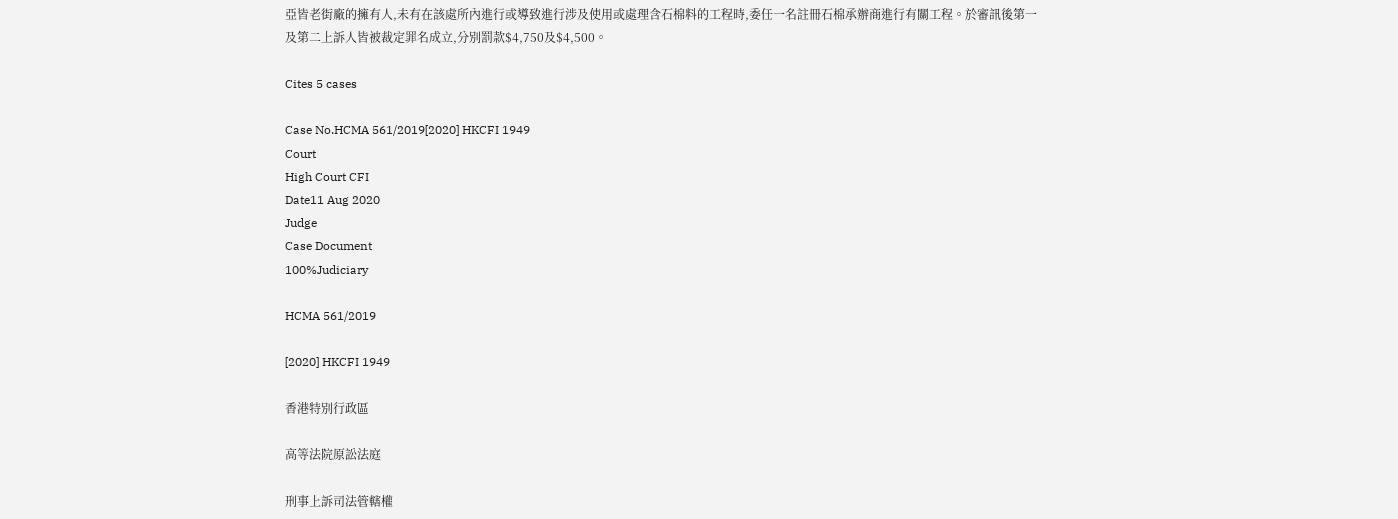亞皆老街廠的擁有人,未有在該處所內進行或導致進行涉及使用或處理含石棉料的工程時,委任一名註冊石棉承辦商進行有關工程。於審訊後第一及第二上訴人皆被裁定罪名成立,分別罰款$4,750及$4,500。

Cites 5 cases

Case No.HCMA 561/2019[2020] HKCFI 1949
Court
High Court CFI
Date11 Aug 2020
Judge
Case Document
100%Judiciary

HCMA 561/2019

[2020] HKCFI 1949

香港特別行政區

高等法院原訟法庭

刑事上訴司法管轄權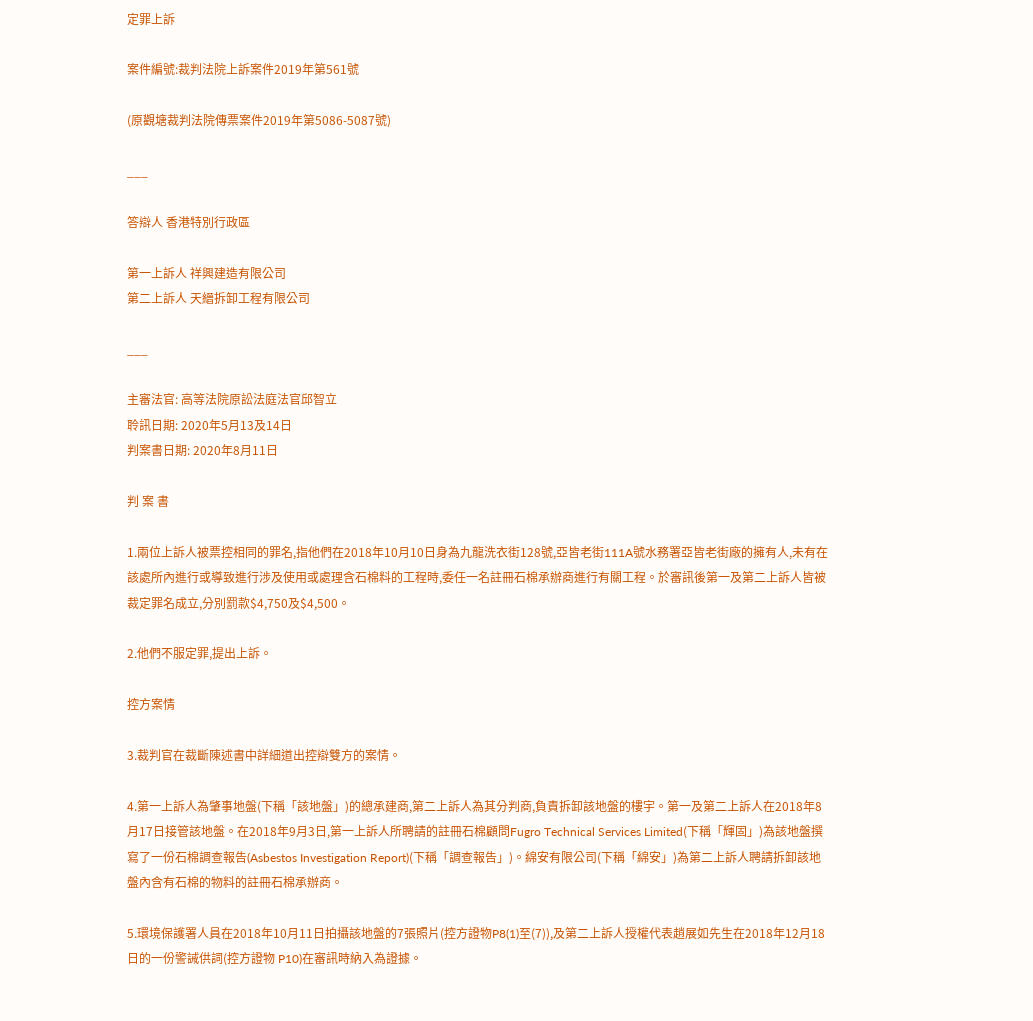定罪上訴

案件編號:裁判法院上訴案件2019年第561號

(原觀塘裁判法院傳票案件2019年第5086-5087號)

___

答辯人 香港特別行政區

第一上訴人 祥興建造有限公司
第二上訴人 天縉拆卸工程有限公司

___

主審法官: 高等法院原訟法庭法官邱智立
聆訊日期: 2020年5月13及14日
判案書日期: 2020年8月11日

判 案 書

1.兩位上訴人被票控相同的罪名,指他們在2018年10月10日身為九龍洗衣街128號,亞皆老街111A號水務署亞皆老街廠的擁有人,未有在該處所內進行或導致進行涉及使用或處理含石棉料的工程時,委任一名註冊石棉承辦商進行有關工程。於審訊後第一及第二上訴人皆被裁定罪名成立,分別罰款$4,750及$4,500。

2.他們不服定罪,提出上訴。

控方案情

3.裁判官在裁斷陳述書中詳細道出控辯雙方的案情。

4.第一上訴人為肇事地盤(下稱「該地盤」)的總承建商,第二上訴人為其分判商,負責拆卸該地盤的樓宇。第一及第二上訴人在2018年8月17日接管該地盤。在2018年9月3日,第一上訴人所聘請的註冊石棉顧問Fugro Technical Services Limited(下稱「輝固」)為該地盤撰寫了一份石棉調查報告(Asbestos Investigation Report)(下稱「調查報告」)。綿安有限公司(下稱「綿安」)為第二上訴人聘請拆卸該地盤內含有石棉的物料的註冊石棉承辦商。

5.環境保護署人員在2018年10月11日拍攝該地盤的7張照片(控方證物P8(1)至(7)),及第二上訴人授權代表趙展如先生在2018年12月18日的一份警誡供詞(控方證物 P10)在審訊時納入為證據。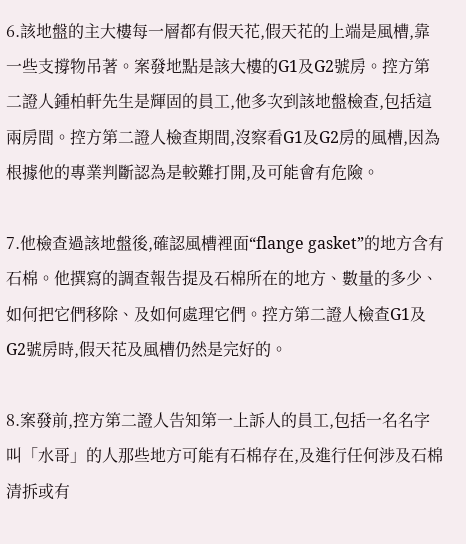6.該地盤的主大樓每一層都有假天花,假天花的上端是風槽,靠一些支撐物吊著。案發地點是該大樓的G1及G2號房。控方第二證人鍾柏軒先生是輝固的員工,他多次到該地盤檢查,包括這兩房間。控方第二證人檢查期間,沒察看G1及G2房的風槽,因為根據他的專業判斷認為是較難打開,及可能會有危險。

7.他檢查過該地盤後,確認風槽裡面“flange gasket”的地方含有石棉。他撰寫的調查報告提及石棉所在的地方、數量的多少、如何把它們移除、及如何處理它們。控方第二證人檢查G1及G2號房時,假天花及風槽仍然是完好的。

8.案發前,控方第二證人告知第一上訴人的員工,包括一名名字叫「水哥」的人那些地方可能有石棉存在,及進行任何涉及石棉清拆或有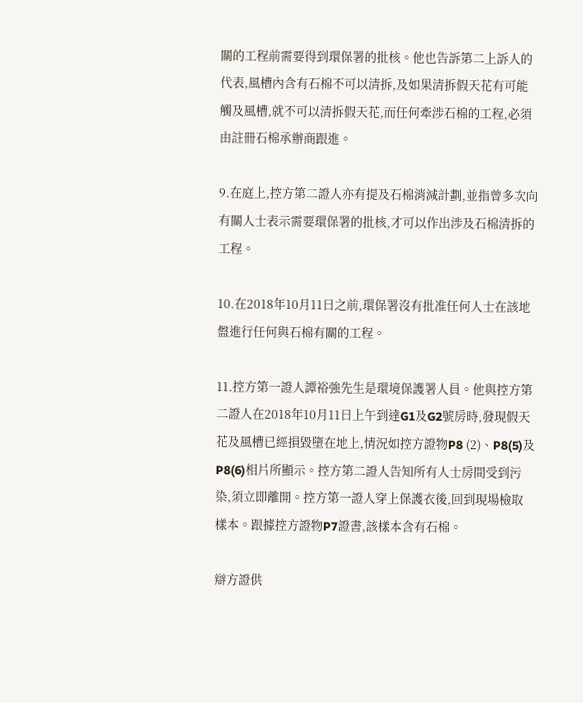關的工程前需要得到環保署的批核。他也告訴第二上訴人的代表,風槽內含有石棉不可以清拆,及如果清拆假天花有可能觸及風槽,就不可以清拆假天花,而任何牽涉石棉的工程,必須由註冊石棉承辦商跟進。

9.在庭上,控方第二證人亦有提及石棉消減計劃,並指曾多次向有關人士表示需要環保署的批核,才可以作出涉及石棉清拆的工程。

10.在2018年10月11日之前,環保署沒有批准任何人士在該地盤進行任何與石棉有關的工程。

11.控方第一證人譚裕強先生是環境保護署人員。他與控方第二證人在2018年10月11日上午到達G1及G2號房時,發現假天花及風槽已經損毀墮在地上,情況如控方證物P8 (2)、P8(5)及P8(6)相片所顯示。控方第二證人告知所有人士房間受到污染,須立即離開。控方第一證人穿上保護衣後,回到現場檢取樣本。跟據控方證物P7證書,該樣本含有石棉。

辯方證供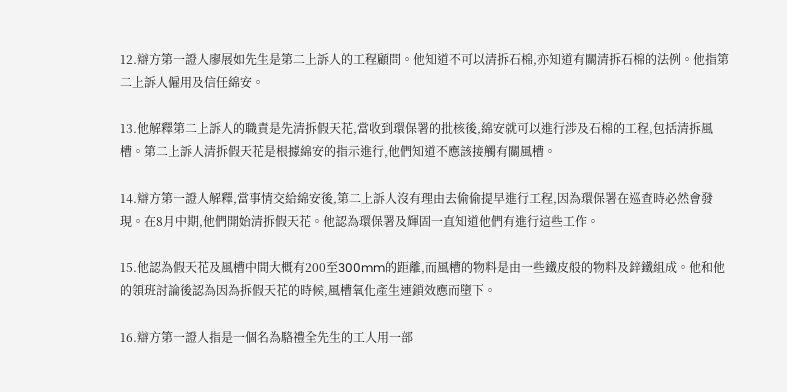12.辯方第一證人廖展如先生是第二上訴人的工程顧問。他知道不可以清拆石棉,亦知道有關清拆石棉的法例。他指第二上訴人僱用及信任綿安。

13.他解釋第二上訴人的職責是先清拆假天花,當收到環保署的批核後,綿安就可以進行涉及石棉的工程,包括清拆風槽。第二上訴人清拆假天花是根據綿安的指示進行,他們知道不應該接觸有關風槽。

14.辯方第一證人解釋,當事情交給綿安後,第二上訴人沒有理由去偷偷提早進行工程,因為環保署在巡查時必然會發現。在8月中期,他們開始清拆假天花。他認為環保署及輝固一直知道他們有進行這些工作。

15.他認為假天花及風槽中間大概有200至300mm的距離,而風槽的物料是由一些鐵皮般的物料及鋅鐵組成。他和他的領班討論後認為因為拆假天花的時候,風槽氧化產生連鎖效應而墮下。

16.辯方第一證人指是一個名為駱禮全先生的工人用一部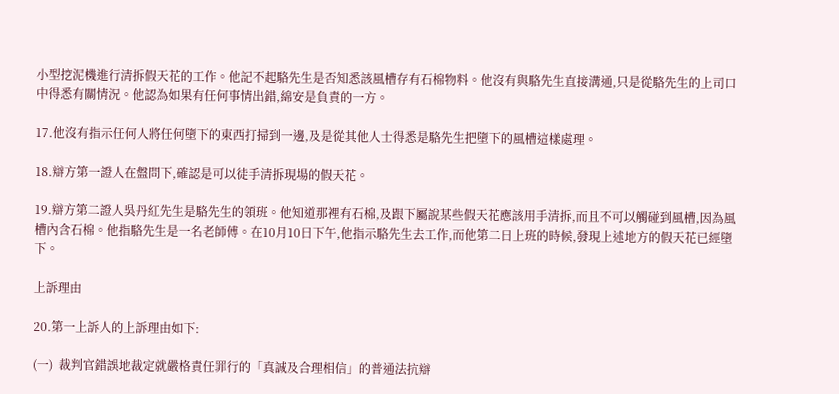小型挖泥機進行清拆假天花的工作。他記不起駱先生是否知悉該風槽存有石棉物料。他沒有與駱先生直接溝通,只是從駱先生的上司口中得悉有關情況。他認為如果有任何事情出錯,綿安是負責的一方。

17.他沒有指示任何人將任何墮下的東西打掃到一邊,及是從其他人士得悉是駱先生把墮下的風槽這樣處理。

18.辯方第一證人在盤問下,確認是可以徒手清拆現場的假天花。

19.辯方第二證人吳丹紅先生是駱先生的領班。他知道那裡有石棉,及跟下屬說某些假天花應該用手清拆,而且不可以觸碰到風槽,因為風槽內含石棉。他指駱先生是一名老師傅。在10月10日下午,他指示駱先生去工作,而他第二日上班的時候,發現上述地方的假天花已經墮下。

上訴理由

20.第一上訴人的上訴理由如下:

(一)  裁判官錯誤地裁定就嚴格責任罪行的「真誠及合理相信」的普通法抗辯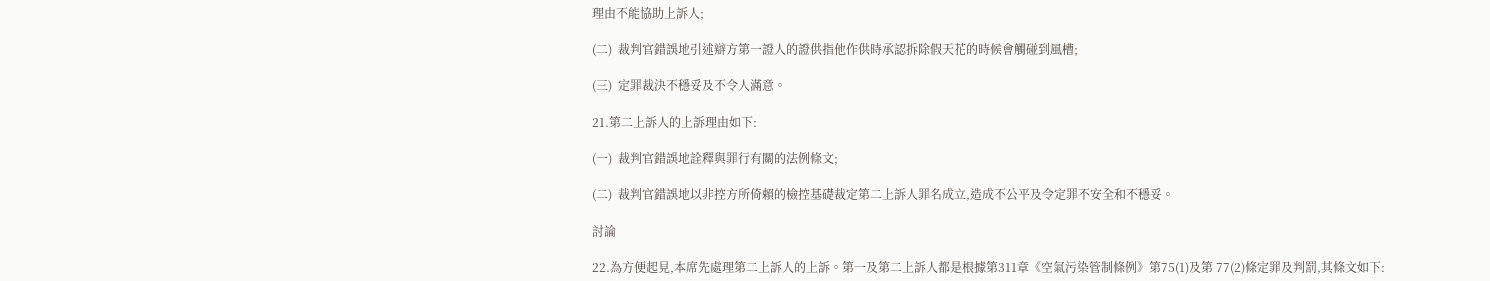理由不能協助上訴人;

(二)  裁判官錯誤地引述辯方第一證人的證供指他作供時承認拆除假天花的時候會觸碰到風槽;

(三)  定罪裁決不穩妥及不令人滿意。

21.第二上訴人的上訴理由如下:

(一)  裁判官錯誤地詮釋與罪行有關的法例條文;

(二)  裁判官錯誤地以非控方所倚賴的檢控基礎裁定第二上訴人罪名成立,造成不公平及令定罪不安全和不穩妥。

討論

22.為方便起見,本席先處理第二上訴人的上訴。第一及第二上訴人都是根據第311章《空氣污染管制條例》第75(1)及第 77(2)條定罪及判罰,其條文如下: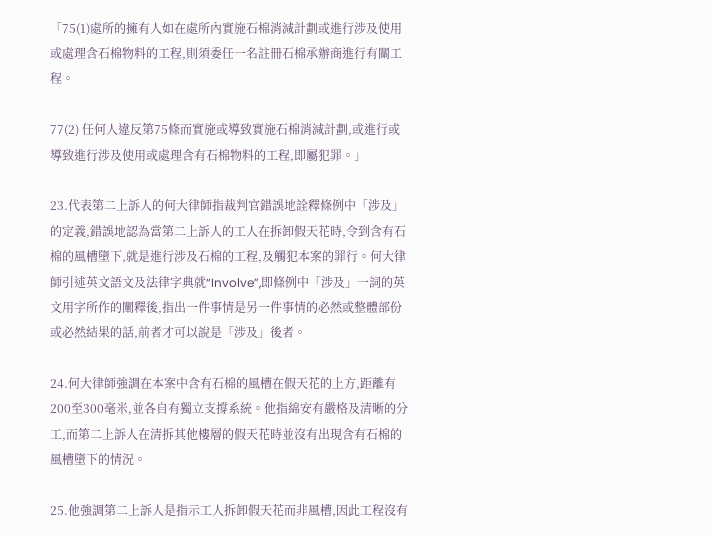「75(1)處所的擁有人如在處所內實施石棉消減計劃或進行涉及使用或處理含石棉物料的工程,則須委任一名註冊石棉承辦商進行有關工程。

77(2) 任何人違反第75條而實施或導致實施石棉消減計劃,或進行或導致進行涉及使用或處理含有石棉物料的工程,即屬犯罪。」

23.代表第二上訴人的何大律師指裁判官錯誤地詮釋條例中「涉及」的定義,錯誤地認為當第二上訴人的工人在拆卸假天花時,令到含有石棉的風槽墮下,就是進行涉及石棉的工程,及觸犯本案的罪行。何大律師引述英文語文及法律字典就“Involve”,即條例中「涉及」一詞的英文用字所作的闡釋後,指出一件事情是另一件事情的必然或整體部份或必然結果的話,前者才可以說是「涉及」後者。

24.何大律師強調在本案中含有石棉的風槽在假天花的上方,距離有200至300毫米,並各自有獨立支撐系統。他指綿安有嚴格及清晰的分工,而第二上訴人在清拆其他樓層的假天花時並沒有出現含有石棉的風槽墮下的情況。

25.他強調第二上訴人是指示工人拆卸假天花而非風槽,因此工程沒有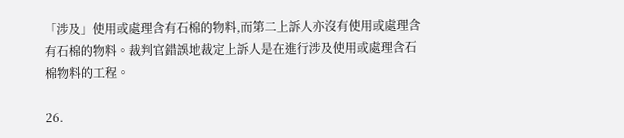「涉及」使用或處理含有石棉的物料,而第二上訴人亦沒有使用或處理含有石棉的物料。裁判官錯誤地裁定上訴人是在進行涉及使用或處理含石棉物料的工程。

26.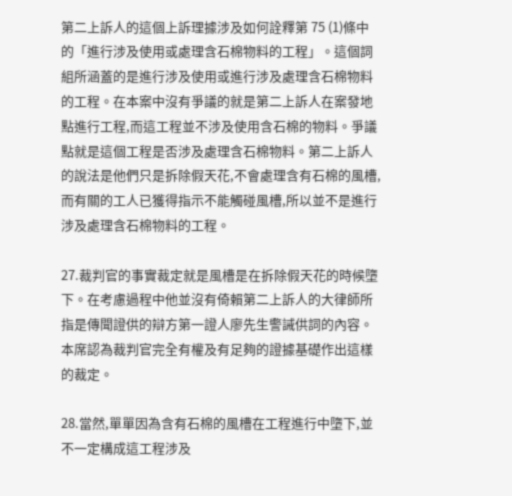第二上訴人的這個上訴理據涉及如何詮釋第 75 (1)條中的「進行涉及使用或處理含石棉物料的工程」。這個詞組所涵蓋的是進行涉及使用或進行涉及處理含石棉物料的工程。在本案中沒有爭議的就是第二上訴人在案發地點進行工程,而這工程並不涉及使用含石棉的物料。爭議點就是這個工程是否涉及處理含石棉物料。第二上訴人的說法是他們只是拆除假天花,不會處理含有石棉的風槽,而有關的工人已獲得指示不能觸碰風槽,所以並不是進行涉及處理含石棉物料的工程。

27.裁判官的事實裁定就是風槽是在拆除假天花的時候墮下。在考慮過程中他並沒有倚賴第二上訴人的大律師所指是傳聞證供的辯方第一證人廖先生警誡供詞的內容。本席認為裁判官完全有權及有足夠的證據基礎作出這樣的裁定。

28.當然,單單因為含有石棉的風槽在工程進行中墮下,並不一定構成這工程涉及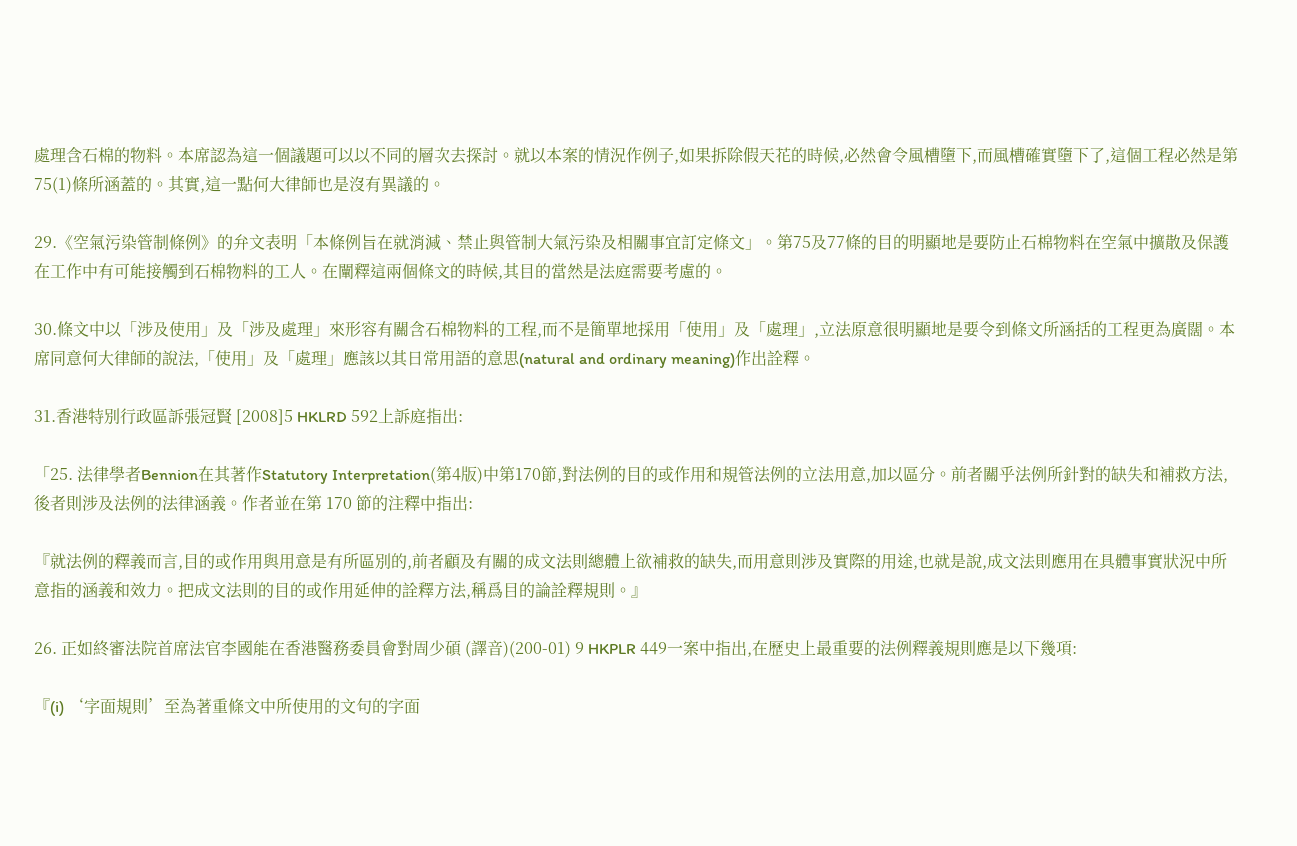處理含石棉的物料。本席認為這一個議題可以以不同的層次去探討。就以本案的情況作例子,如果拆除假天花的時候,必然會令風槽墮下,而風槽確實墮下了,這個工程必然是第75(1)條所涵蓋的。其實,這一點何大律師也是沒有異議的。

29.《空氣污染管制條例》的弁文表明「本條例旨在就消減、禁止與管制大氣污染及相關事宜訂定條文」。第75及77條的目的明顯地是要防止石棉物料在空氣中擴散及保護在工作中有可能接觸到石棉物料的工人。在闡釋這兩個條文的時候,其目的當然是法庭需要考慮的。

30.條文中以「涉及使用」及「涉及處理」來形容有關含石棉物料的工程,而不是簡單地採用「使用」及「處理」,立法原意很明顯地是要令到條文所涵括的工程更為廣闊。本席同意何大律師的說法,「使用」及「處理」應該以其日常用語的意思(natural and ordinary meaning)作出詮釋。

31.香港特別行政區訴張冠賢 [2008]5 HKLRD 592上訴庭指出:

「25. 法律學者Bennion在其著作Statutory Interpretation(第4版)中第170節,對法例的目的或作用和規管法例的立法用意,加以區分。前者關乎法例所針對的缺失和補救方法,後者則涉及法例的法律涵義。作者並在第 170 節的注釋中指出:

『就法例的釋義而言,目的或作用與用意是有所區別的,前者顧及有關的成文法則總體上欲補救的缺失,而用意則涉及實際的用途,也就是說,成文法則應用在具體事實狀況中所意指的涵義和效力。把成文法則的目的或作用延伸的詮釋方法,稱爲目的論詮釋規則。』

26. 正如終審法院首席法官李國能在香港醫務委員會對周少碩 (譯音)(200-01) 9 HKPLR 449一案中指出,在歷史上最重要的法例釋義規則應是以下幾項:

『(i) ‘字面規則’至為著重條文中所使用的文句的字面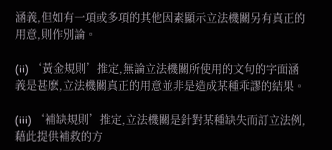涵義,但如有一項或多項的其他因素顯示立法機關另有真正的用意,則作別論。

(ii) ‘黃金規則’推定,無論立法機關所使用的文句的字面涵義是甚麽,立法機關真正的用意並非是造成某種乖謬的結果。

(iii) ‘補缺規則’推定,立法機關是針對某種缺失而訂立法例,藉此提供補救的方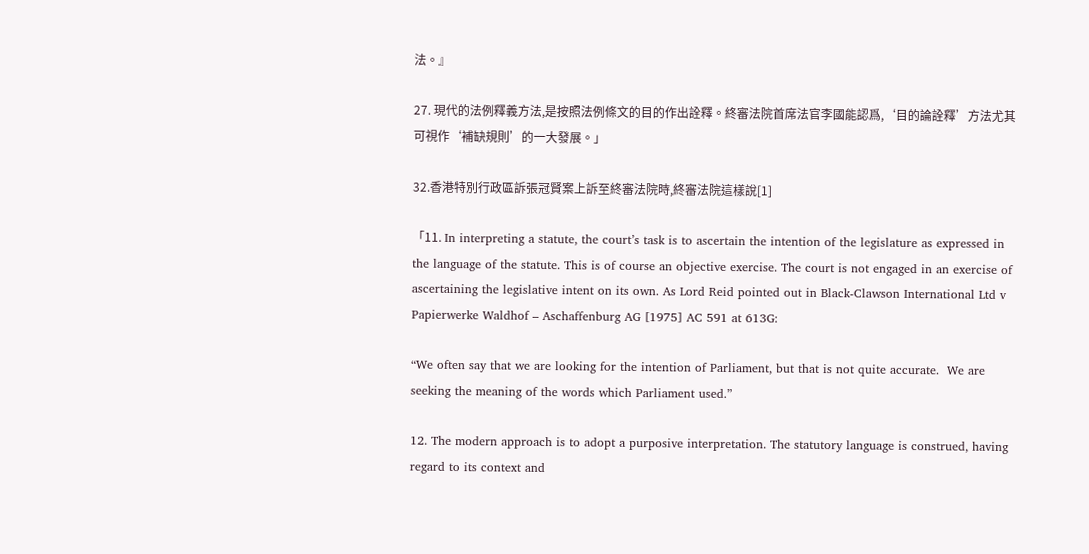法。』

27. 現代的法例釋義方法,是按照法例條文的目的作出詮釋。終審法院首席法官李國能認爲,‘目的論詮釋’方法尤其可視作‘補缺規則’的一大發展。」

32.香港特別行政區訴張冠賢案上訴至終審法院時,終審法院這樣說[1]

「11. In interpreting a statute, the court’s task is to ascertain the intention of the legislature as expressed in the language of the statute. This is of course an objective exercise. The court is not engaged in an exercise of ascertaining the legislative intent on its own. As Lord Reid pointed out in Black-Clawson International Ltd v Papierwerke Waldhof – Aschaffenburg AG [1975] AC 591 at 613G:

“We often say that we are looking for the intention of Parliament, but that is not quite accurate.  We are seeking the meaning of the words which Parliament used.”

12. The modern approach is to adopt a purposive interpretation. The statutory language is construed, having regard to its context and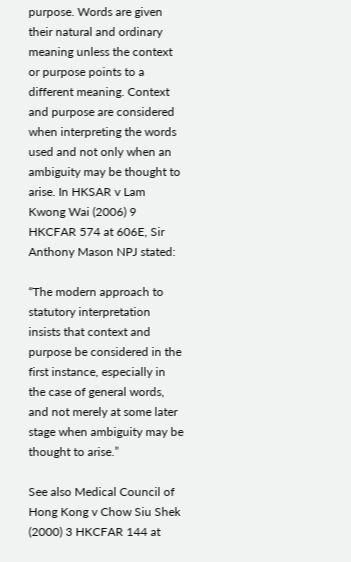purpose. Words are given their natural and ordinary meaning unless the context or purpose points to a different meaning. Context and purpose are considered when interpreting the words used and not only when an ambiguity may be thought to arise. In HKSAR v Lam Kwong Wai (2006) 9 HKCFAR 574 at 606E, Sir Anthony Mason NPJ stated:

“The modern approach to statutory interpretation insists that context and purpose be considered in the first instance, especially in the case of general words, and not merely at some later stage when ambiguity may be thought to arise.”

See also Medical Council of Hong Kong v Chow Siu Shek (2000) 3 HKCFAR 144 at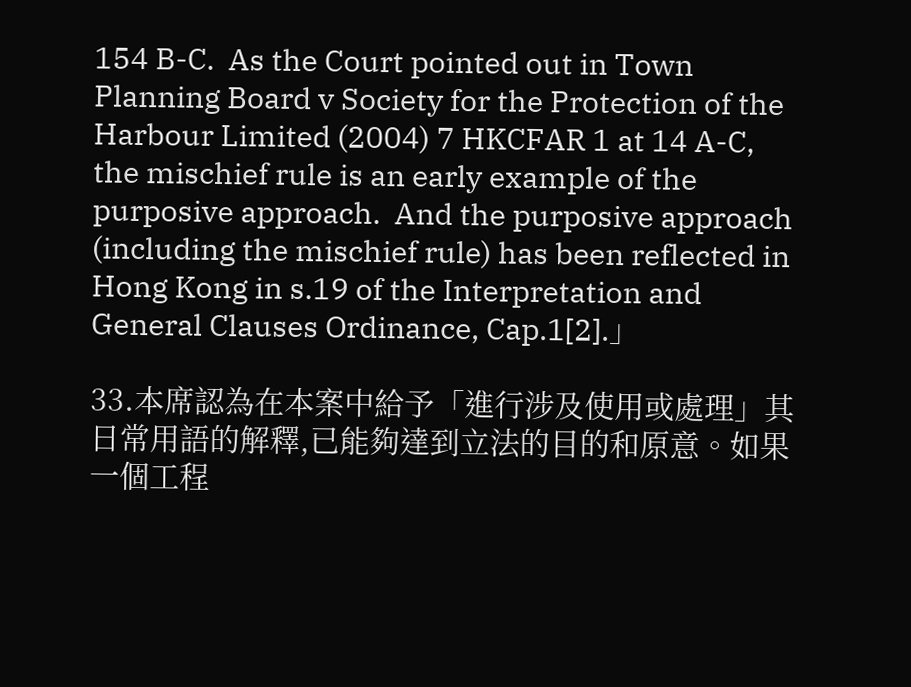154 B-C.  As the Court pointed out in Town Planning Board v Society for the Protection of the Harbour Limited (2004) 7 HKCFAR 1 at 14 A-C, the mischief rule is an early example of the purposive approach.  And the purposive approach (including the mischief rule) has been reflected in Hong Kong in s.19 of the Interpretation and General Clauses Ordinance, Cap.1[2].」

33.本席認為在本案中給予「進行涉及使用或處理」其日常用語的解釋,已能夠達到立法的目的和原意。如果一個工程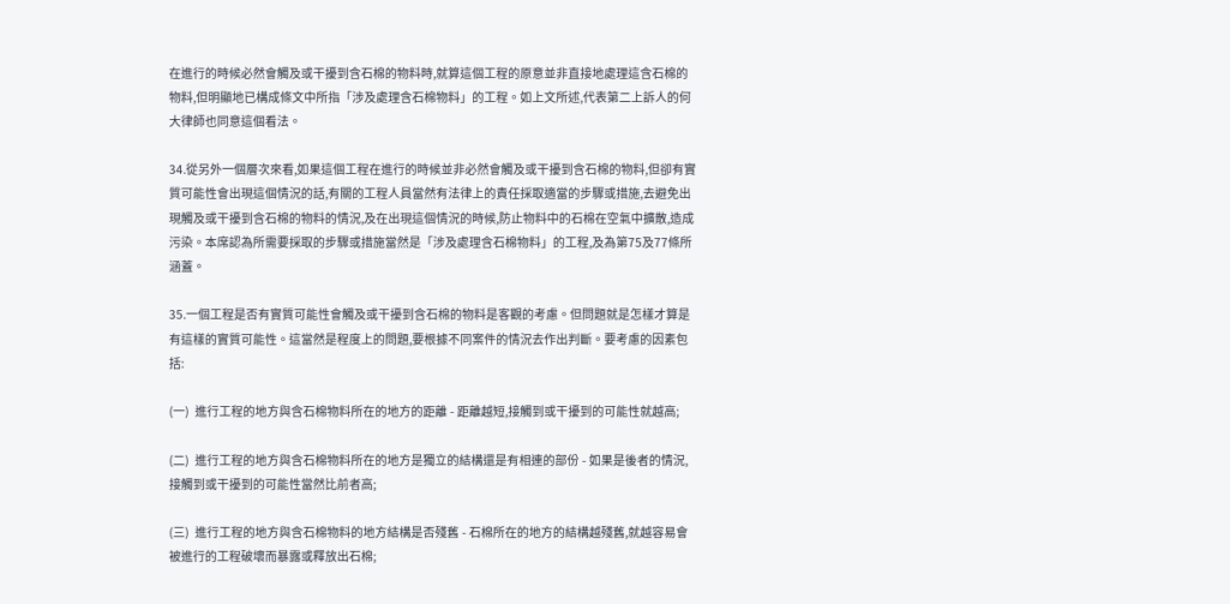在進行的時候必然會觸及或干擾到含石棉的物料時,就算這個工程的原意並非直接地處理這含石棉的物料,但明顯地已構成條文中所指「涉及處理含石棉物料」的工程。如上文所述,代表第二上訴人的何大律師也同意這個看法。

34.從另外一個層次來看,如果這個工程在進行的時候並非必然會觸及或干擾到含石棉的物料,但卻有實質可能性會出現這個情況的話,有關的工程人員當然有法律上的責任採取適當的步驟或措施,去避免出現觸及或干擾到含石棉的物料的情況,及在出現這個情況的時候,防止物料中的石棉在空氣中擴散,造成污染。本席認為所需要採取的步驟或措施當然是「涉及處理含石棉物料」的工程,及為第75及77條所涵蓋。

35.一個工程是否有實質可能性會觸及或干擾到含石棉的物料是客觀的考慮。但問題就是怎樣才算是有這樣的實質可能性。這當然是程度上的問題,要根據不同案件的情況去作出判斷。要考慮的因素包括:

(一)  進行工程的地方與含石棉物料所在的地方的距離 - 距離越短,接觸到或干擾到的可能性就越高;

(二)  進行工程的地方與含石棉物料所在的地方是獨立的結構還是有相連的部份 - 如果是後者的情況,接觸到或干擾到的可能性當然比前者高;

(三)  進行工程的地方與含石棉物料的地方結構是否殘舊 - 石棉所在的地方的結構越殘舊,就越容易會被進行的工程破壞而暴露或釋放出石棉;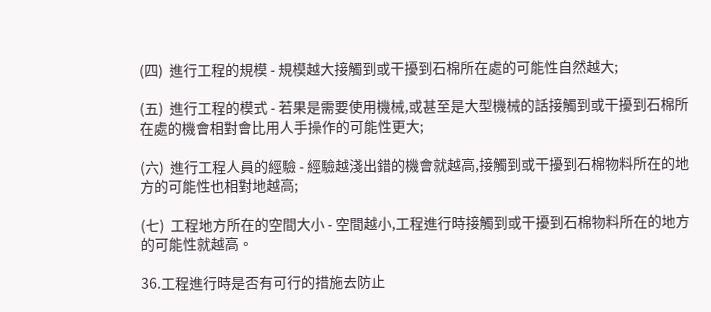(四)  進行工程的規模 - 規模越大接觸到或干擾到石棉所在處的可能性自然越大;

(五)  進行工程的模式 - 若果是需要使用機械,或甚至是大型機械的話接觸到或干擾到石棉所在處的機會相對會比用人手操作的可能性更大;

(六)  進行工程人員的經驗 - 經驗越淺出錯的機會就越高,接觸到或干擾到石棉物料所在的地方的可能性也相對地越高;

(七)  工程地方所在的空間大小 - 空間越小,工程進行時接觸到或干擾到石棉物料所在的地方的可能性就越高。

36.工程進行時是否有可行的措施去防止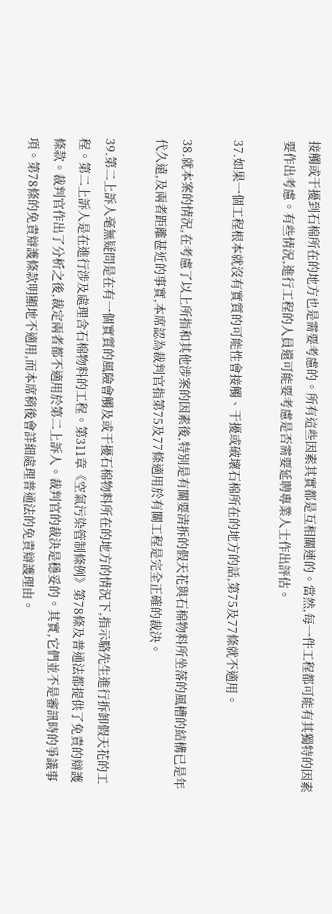接觸或干擾到石棉所在的地方也是需要考慮的。所有這些因素其實都是互相關連的。當然,每一件工程都可能有其獨特的因素要作出考慮。有些情況,進行工程的人員還可能要考慮是否需要延聘專業人士作出評估。

37.如果一個工程根本就沒有實質的可能性會接觸、干擾或破壞石棉所在的地方的話,第75及77條就不適用。

38.就本案的情況,在考慮了以上所指和其他涉案的因素後,特別是有關要清拆的假天花與石棉物料所坐落的風槽的結構已是年代久遠,及兩者距離甚近的事實,本席認為裁判官指第75及77條適用於有關工程是完全正確的裁決。

39.第二上訴人毫無疑問是在有一個實質的風險會觸及或干擾石棉物料所在的地方的情況下,指示駱先生進行拆卸假天花的工程。第二上訴人是在進行涉及處理含石棉物料的工程。第311章《空氣污染管制條例》第78條及普通法都提供了免責的辯護條款。裁判官作出了分析之後,裁定兩者都不適用於第二上訴人。裁判官的裁決是穩妥的。其實,它們並不是審訊時的爭議事項。第78條的免責辯護條款明顯地不適用,而本席稍後會詳細處理普通法的免責辯護理由。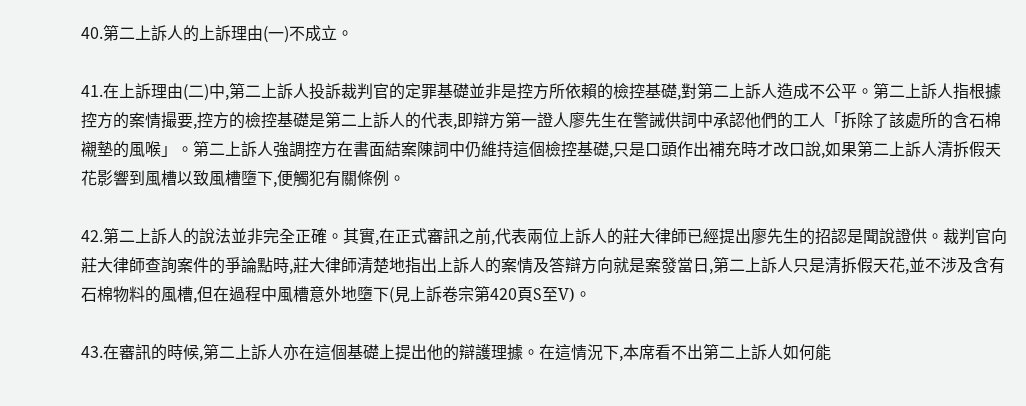40.第二上訴人的上訴理由(一)不成立。

41.在上訴理由(二)中,第二上訴人投訴裁判官的定罪基礎並非是控方所依賴的檢控基礎,對第二上訴人造成不公平。第二上訴人指根據控方的案情撮要,控方的檢控基礎是第二上訴人的代表,即辯方第一證人廖先生在警誡供詞中承認他們的工人「拆除了該處所的含石棉襯墊的風喉」。第二上訴人強調控方在書面結案陳詞中仍維持這個檢控基礎,只是口頭作出補充時才改口說,如果第二上訴人清拆假天花影響到風槽以致風槽墮下,便觸犯有關條例。

42.第二上訴人的說法並非完全正確。其實,在正式審訊之前,代表兩位上訴人的莊大律師已經提出廖先生的招認是聞說證供。裁判官向莊大律師查詢案件的爭論點時,莊大律師清楚地指出上訴人的案情及答辯方向就是案發當日,第二上訴人只是清拆假天花,並不涉及含有石棉物料的風槽,但在過程中風槽意外地墮下(見上訴卷宗第420頁S至V)。

43.在審訊的時候,第二上訴人亦在這個基礎上提出他的辯護理據。在這情況下,本席看不出第二上訴人如何能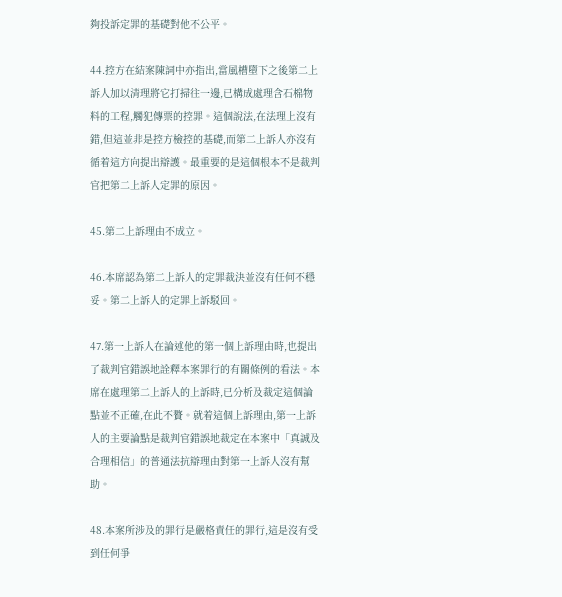夠投訴定罪的基礎對他不公平。

44.控方在結案陳詞中亦指出,當風槽墮下之後第二上訴人加以清理將它打掃往一邊,已構成處理含石棉物料的工程,觸犯傳票的控罪。這個說法,在法理上沒有錯,但這並非是控方檢控的基礎,而第二上訴人亦沒有循着這方向提出辯護。最重要的是這個根本不是裁判官把第二上訴人定罪的原因。

45.第二上訴理由不成立。

46.本席認為第二上訴人的定罪裁決並沒有任何不穩妥。第二上訴人的定罪上訴駁回。

47.第一上訴人在論述他的第一個上訴理由時,也提出了裁判官錯誤地詮釋本案罪行的有關條例的看法。本席在處理第二上訴人的上訴時,已分析及裁定這個論點並不正確,在此不贅。就着這個上訴理由,第一上訴人的主要論點是裁判官錯誤地裁定在本案中「真誠及合理相信」的普通法抗辯理由對第一上訴人沒有幫助。

48.本案所涉及的罪行是嚴格責任的罪行,這是沒有受到任何爭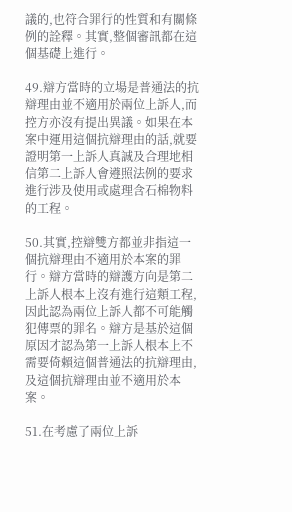議的,也符合罪行的性質和有關條例的詮釋。其實,整個審訊都在這個基礎上進行。

49.辯方當時的立場是普通法的抗辯理由並不適用於兩位上訴人,而控方亦沒有提出異議。如果在本案中運用這個抗辯理由的話,就要證明第一上訴人真誠及合理地相信第二上訴人會遵照法例的要求進行涉及使用或處理含石棉物料的工程。

50.其實,控辯雙方都並非指這一個抗辯理由不適用於本案的罪行。辯方當時的辯護方向是第二上訴人根本上沒有進行這類工程,因此認為兩位上訴人都不可能觸犯傳票的罪名。辯方是基於這個原因才認為第一上訴人根本上不需要倚賴這個普通法的抗辯理由,及這個抗辯理由並不適用於本案。

51.在考慮了兩位上訴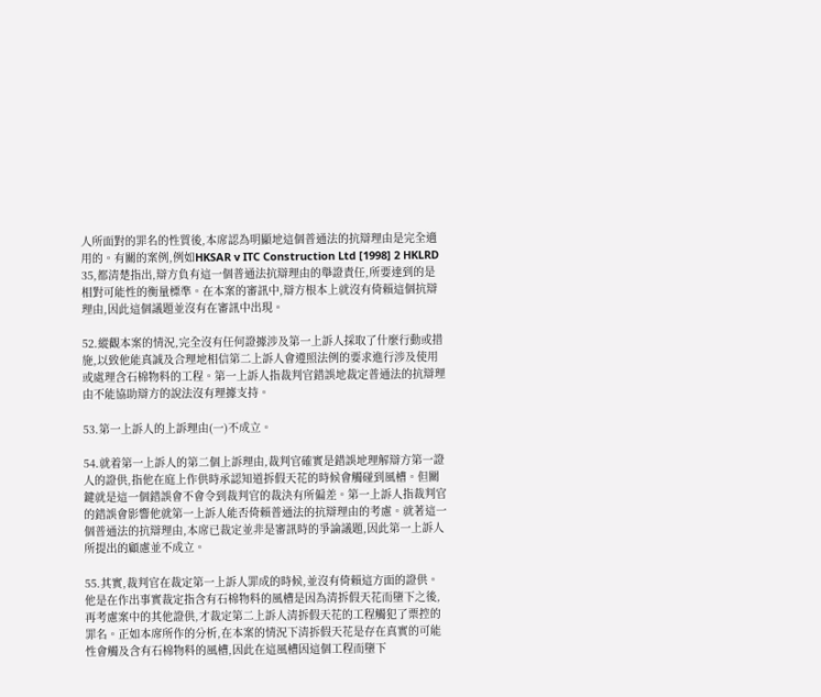人所面對的罪名的性質後,本席認為明顯地這個普通法的抗辯理由是完全適用的。有關的案例,例如HKSAR v ITC Construction Ltd [1998] 2 HKLRD 35,都清楚指出,辯方負有這一個普通法抗辯理由的舉證責任,所要達到的是相對可能性的衡量標準。在本案的審訊中,辯方根本上就沒有倚賴這個抗辯理由,因此這個議題並沒有在審訊中出現。

52.縱觀本案的情況,完全沒有任何證據涉及第一上訴人採取了什麼行動或措施,以致他能真誠及合理地相信第二上訴人會遵照法例的要求進行涉及使用或處理含石棉物料的工程。第一上訴人指裁判官錯誤地裁定普通法的抗辯理由不能協助辯方的說法沒有理據支持。

53.第一上訴人的上訴理由(一)不成立。

54.就着第一上訴人的第二個上訴理由,裁判官確實是錯誤地理解辯方第一證人的證供,指他在庭上作供時承認知道拆假天花的時候會觸碰到風槽。但關鍵就是這一個錯誤會不會令到裁判官的裁決有所偏差。第一上訴人指裁判官的錯誤會影響他就第一上訴人能否倚賴普通法的抗辯理由的考慮。就著這一個普通法的抗辯理由,本席已裁定並非是審訊時的爭論議題,因此第一上訴人所提出的顧慮並不成立。

55.其實,裁判官在裁定第一上訴人罪成的時候,並沒有倚賴這方面的證供。他是在作出事實裁定指含有石棉物料的風槽是因為清拆假天花而墮下之後,再考慮案中的其他證供,才裁定第二上訴人清拆假天花的工程觸犯了票控的罪名。正如本席所作的分析,在本案的情況下清拆假天花是存在真實的可能性會觸及含有石棉物料的風槽,因此在這風槽因這個工程而墮下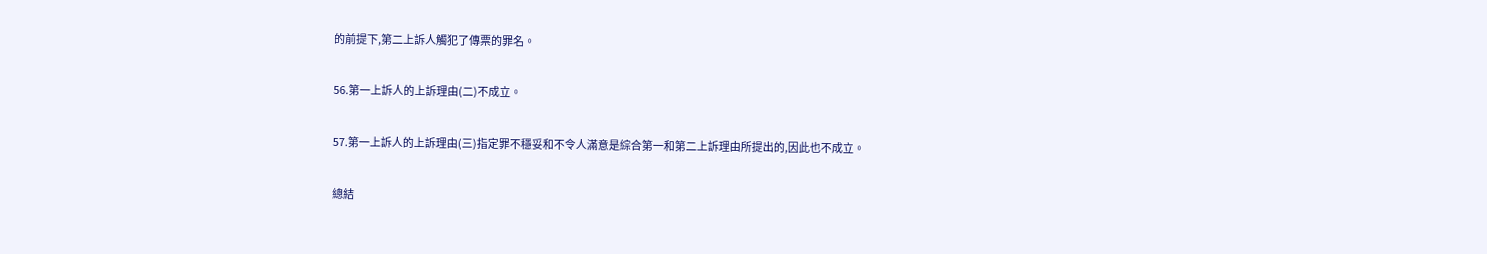的前提下,第二上訴人觸犯了傳票的罪名。

56.第一上訴人的上訴理由(二)不成立。

57.第一上訴人的上訴理由(三)指定罪不穩妥和不令人滿意是綜合第一和第二上訴理由所提出的,因此也不成立。

總結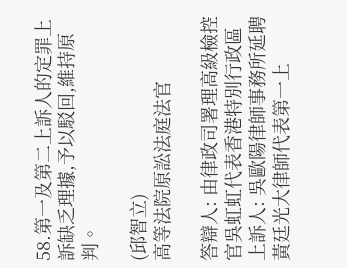58.第一及第二上訴人的定罪上訴缺乏理據,予以駁回,維持原判。

(邱智立)
高等法院原訟法庭法官

答辯人: 由律政司署理高級檢控官吳虹虹代表香港特別行政區
上訴人: 吳歐陽律師事務所延聘黃廷光大律師代表第一上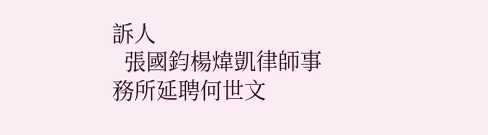訴人
  張國鈞楊煒凱律師事務所延聘何世文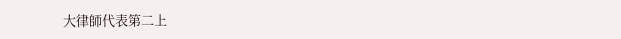大律師代表第二上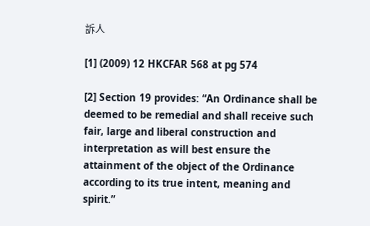訴人

[1] (2009) 12 HKCFAR 568 at pg 574

[2] Section 19 provides: “An Ordinance shall be deemed to be remedial and shall receive such fair, large and liberal construction and interpretation as will best ensure the attainment of the object of the Ordinance according to its true intent, meaning and spirit.”